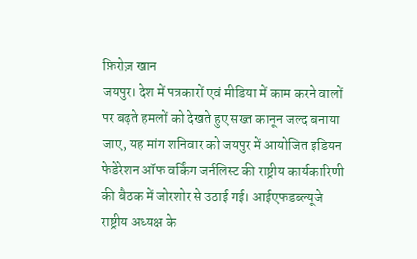फ़िरोज़ खान
जयपुर। देश में पत्रकारों एवं मीडिया में काम करने वालों पर बढ़ते हमलों को देखते हुए सख्त कानून जल्द बनाया जाए, यह मांग शनिवार को जयपुर में आयोजित इडियन फेडेरेशन ऑफ वर्किंग जर्नलिस्ट की राष्ट्रीय कार्यकारिणी की बैठक में जोरशोर से उठाई गई। आईएफडब्ल्यूजे राष्ट्रीय अध्यक्ष के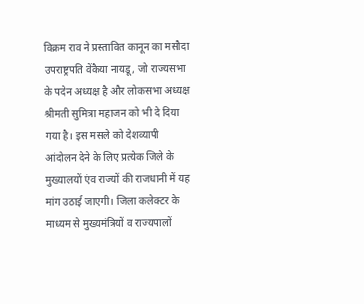विक्रम राव ने प्रस्तावित कानून का मसौदा उपराष्ट्रपति वेंकैया नायडू, जो राज्यसभा के पदेन अध्यक्ष है और लोकसभा अध्यक्ष श्रीमती सुमित्रा महाजन को भी दे दिया गया है। इस मसले को देशव्यापी आंदोलन देने के लिए प्रत्येक जिले के मुख्यालयों एंव राज्यों की राजधानी में यह मांग उठाई जाएगी। जिला कलेक्टर के माध्यम से मुख्यमंत्रियों व राज्यपालों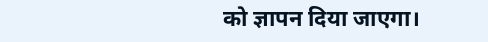को ज्ञापन दिया जाएगा।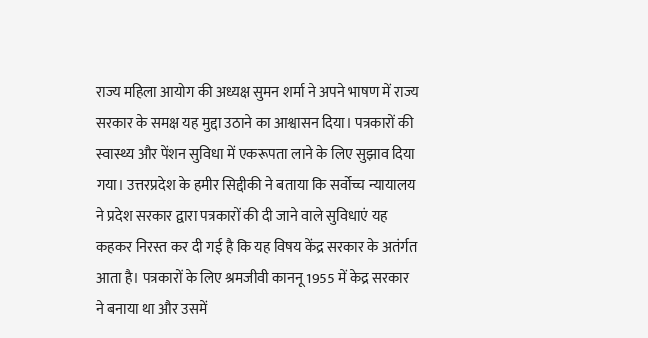राज्य महिला आयोग की अध्यक्ष सुमन शर्मा ने अपने भाषण में राज्य सरकार के समक्ष यह मुद्दा उठाने का आश्वासन दिया। पत्रकारों की स्वास्थ्य और पेंशन सुविधा में एकरूपता लाने के लिए सुझाव दिया गया। उत्तरप्रदेश के हमीर सिद्दीकी ने बताया कि सर्वोच्च न्यायालय ने प्रदेश सरकार द्वारा पत्रकारों की दी जाने वाले सुविधाएं यह कहकर निरस्त कर दी गई है कि यह विषय केंद्र सरकार के अतंर्गत आता है। पत्रकारों के लिए श्रमजीवी काननू 1955 में केद्र सरकार ने बनाया था और उसमें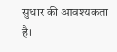सुधार की आवश्यकता है।